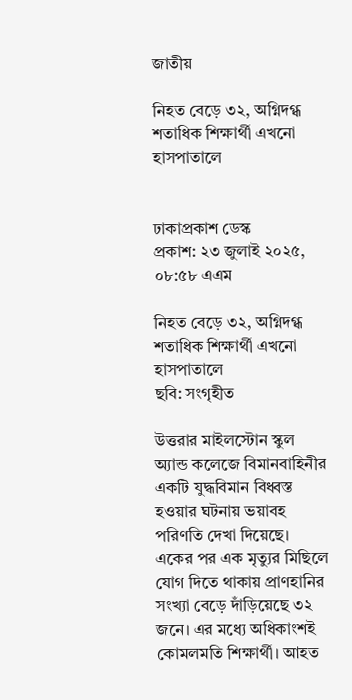জাতীয়

নিহত বেড়ে ৩২, অগ্নিদগ্ধ শতাধিক শিক্ষার্থী এখনো হাসপাতালে


ঢাকাপ্রকাশ ডেস্ক
প্রকাশ: ২৩ জুলাই ২০২৫, ০৮:৫৮ এএম

নিহত বেড়ে ৩২, অগ্নিদগ্ধ শতাধিক শিক্ষার্থী এখনো হাসপাতালে
ছবি: সংগৃহীত

উত্তরার মাইলস্টোন স্কুল অ্যান্ড কলেজে বিমানবাহিনীর একটি যুদ্ধবিমান বিধ্বস্ত হওয়ার ঘটনায় ভয়াবহ পরিণতি দেখা দিয়েছে। একের পর এক মৃত্যুর মিছিলে যোগ দিতে থাকায় প্রাণহানির সংখ্যা বেড়ে দাঁড়িয়েছে ৩২ জনে। এর মধ্যে অধিকাংশই কোমলমতি শিক্ষার্থী। আহত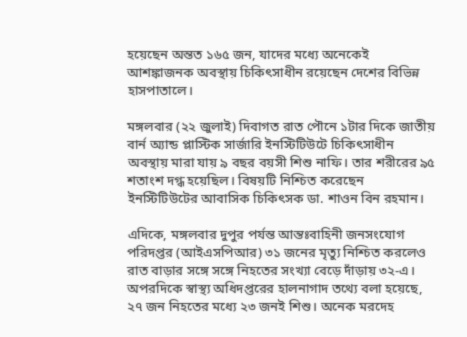হয়েছেন অন্তত ১৬৫ জন, যাদের মধ্যে অনেকেই আশঙ্কাজনক অবস্থায় চিকিৎসাধীন রয়েছেন দেশের বিভিন্ন হাসপাতালে।

মঙ্গলবার (২২ জুলাই) দিবাগত রাত পৌনে ১টার দিকে জাতীয় বার্ন অ্যান্ড প্লাস্টিক সার্জারি ইনস্টিটিউটে চিকিৎসাধীন অবস্থায় মারা যায় ৯ বছর বয়সী শিশু নাফি। তার শরীরের ৯৫ শতাংশ দগ্ধ হয়েছিল। বিষয়টি নিশ্চিত করেছেন ইনস্টিটিউটের আবাসিক চিকিৎসক ডা. শাওন বিন রহমান।

এদিকে, মঙ্গলবার দুপুর পর্যন্ত আন্তঃবাহিনী জনসংযোগ পরিদপ্তর (আইএসপিআর) ৩১ জনের মৃত্যু নিশ্চিত করলেও রাত বাড়ার সঙ্গে সঙ্গে নিহতের সংখ্যা বেড়ে দাঁড়ায় ৩২-এ। অপরদিকে স্বাস্থ্য অধিদপ্তরের হালনাগাদ তথ্যে বলা হয়েছে, ২৭ জন নিহতের মধ্যে ২৩ জনই শিশু। অনেক মরদেহ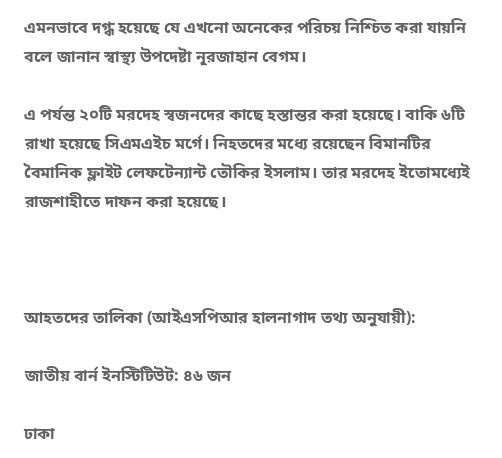এমনভাবে দগ্ধ হয়েছে যে এখনো অনেকের পরিচয় নিশ্চিত করা যায়নি বলে জানান স্বাস্থ্য উপদেষ্টা নূরজাহান বেগম।

এ পর্যন্ত ২০টি মরদেহ স্বজনদের কাছে হস্তান্তর করা হয়েছে। বাকি ৬টি রাখা হয়েছে সিএমএইচ মর্গে। নিহতদের মধ্যে রয়েছেন বিমানটির বৈমানিক ফ্লাইট লেফটেন্যান্ট তৌকির ইসলাম। তার মরদেহ ইতোমধ্যেই রাজশাহীতে দাফন করা হয়েছে।



আহতদের তালিকা (আইএসপিআর হালনাগাদ তথ্য অনুযায়ী):

জাতীয় বার্ন ইনস্টিটিউট: ৪৬ জন

ঢাকা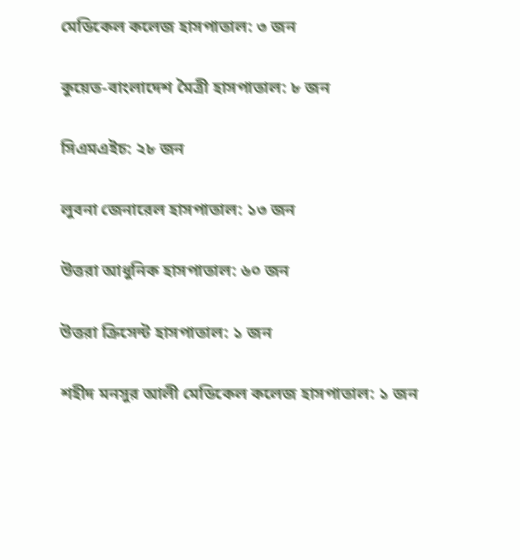মেডিকেল কলেজ হাসপাতাল: ৩ জন

কুয়েত-বাংলাদেশ মৈত্রী হাসপাতাল: ৮ জন

সিএমএইচ: ২৮ জন

লুবনা জেনারেল হাসপাতাল: ১৩ জন

উত্তরা আধুনিক হাসপাতাল: ৬০ জন

উত্তরা ক্রিসেন্ট হাসপাতাল: ১ জন

শহীদ মনসুর আলী মেডিকেল কলেজ হাসপাতাল: ১ জন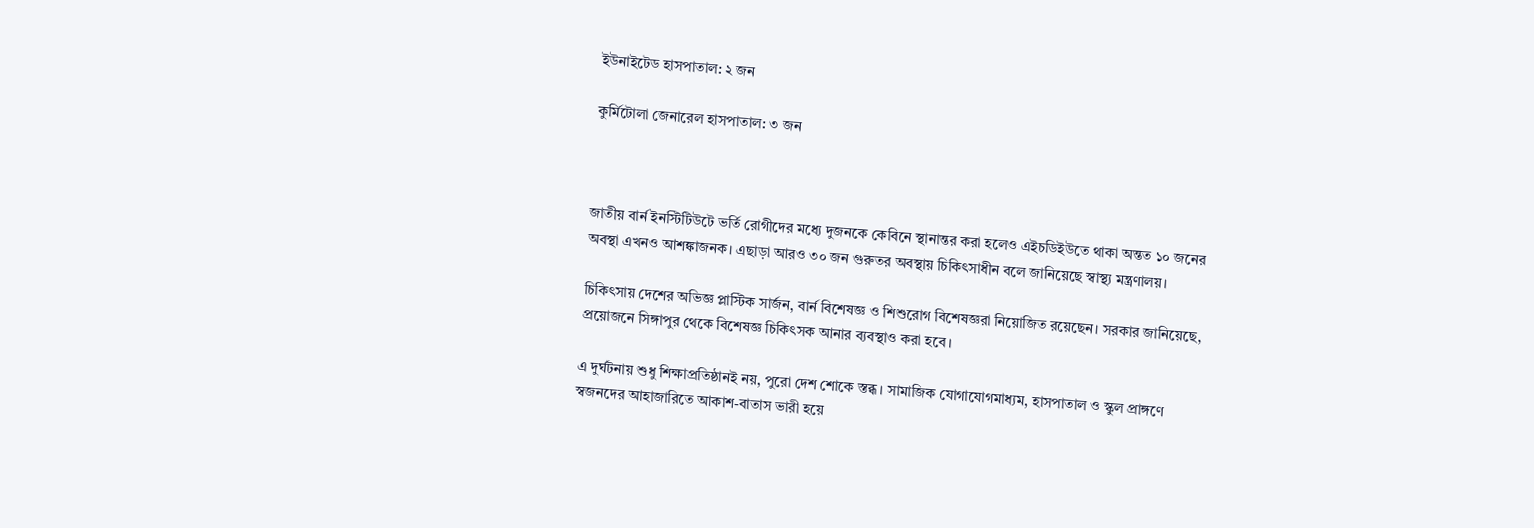ইউনাইটেড হাসপাতাল: ২ জন

কুর্মিটোলা জেনারেল হাসপাতাল: ৩ জন



জাতীয় বার্ন ইনস্টিটিউটে ভর্তি রোগীদের মধ্যে দুজনকে কেবিনে স্থানান্তর করা হলেও এইচডিইউতে থাকা অন্তত ১০ জনের অবস্থা এখনও আশঙ্কাজনক। এছাড়া আরও ৩০ জন গুরুতর অবস্থায় চিকিৎসাধীন বলে জানিয়েছে স্বাস্থ্য মন্ত্রণালয়।

চিকিৎসায় দেশের অভিজ্ঞ প্লাস্টিক সার্জন, বার্ন বিশেষজ্ঞ ও শিশুরোগ বিশেষজ্ঞরা নিয়োজিত রয়েছেন। সরকার জানিয়েছে, প্রয়োজনে সিঙ্গাপুর থেকে বিশেষজ্ঞ চিকিৎসক আনার ব্যবস্থাও করা হবে।

এ দুর্ঘটনায় শুধু শিক্ষাপ্রতিষ্ঠানই নয়, পুরো দেশ শোকে স্তব্ধ। সামাজিক যোগাযোগমাধ্যম, হাসপাতাল ও স্কুল প্রাঙ্গণে স্বজনদের আহাজারিতে আকাশ-বাতাস ভারী হয়ে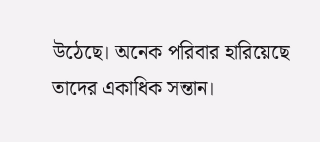উঠেছে। অনেক পরিবার হারিয়েছে তাদের একাধিক সন্তান।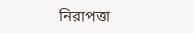নিরাপত্তা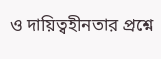ও দায়িত্বহীনতার প্রশ্নে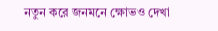নতুন করে জনমনে ক্ষোভও দেখা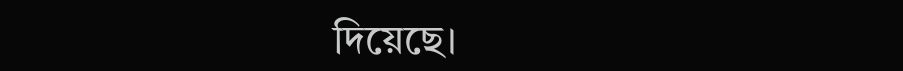দিয়েছে।